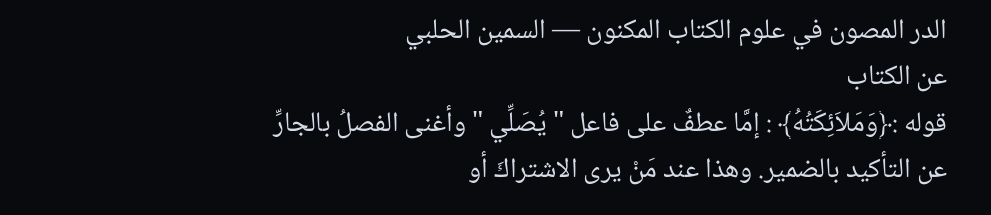الدر المصون في علوم الكتاب المكنون — السمين الحلبي
عن الكتاب
قوله :﴿وَمَلاَئِكَتُهُ﴾ : إمَّا عطفٌ على فاعل " يُصَلِّي " وأغنى الفصلُ بالجارِّ عن التأكيد بالضمير. وهذا عند مَنْ يرى الاشتراكَ أو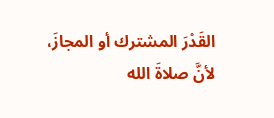القَدْرَ المشترك أو المجازَ، لأنَّ صلاةَ الله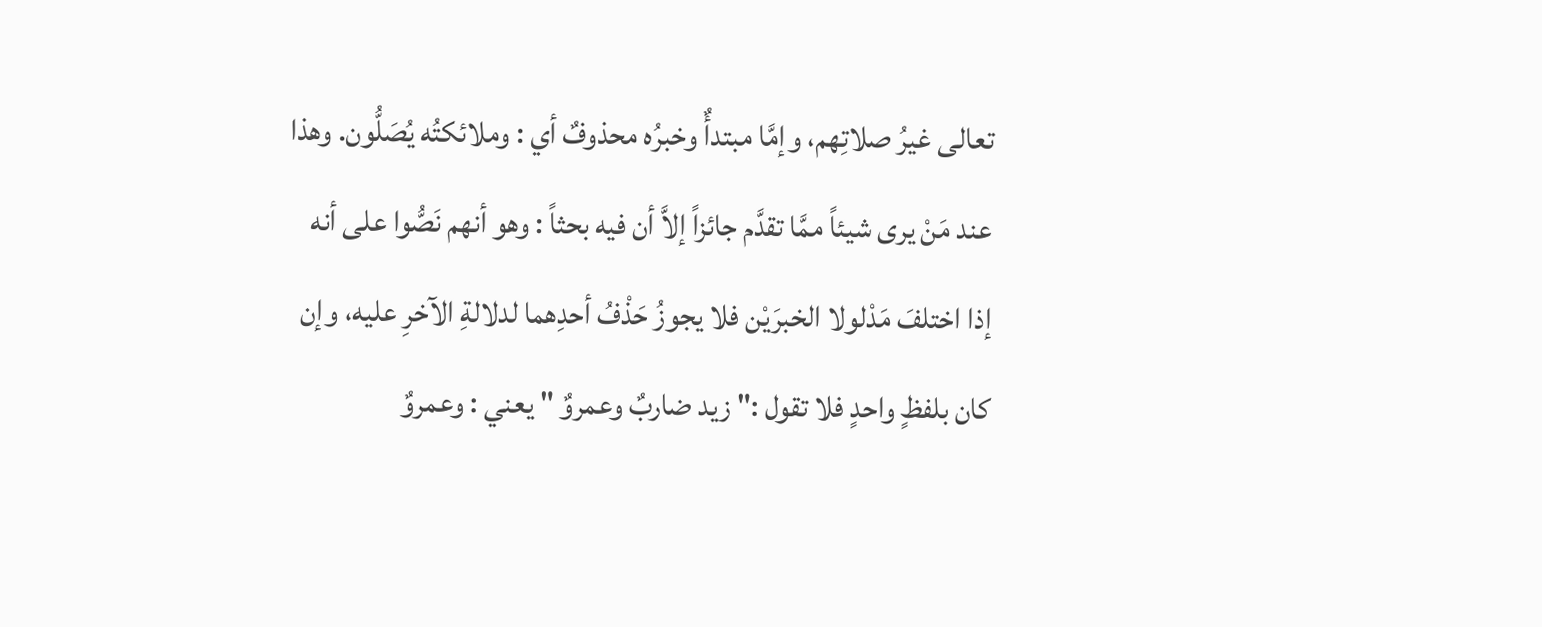تعالى غيرُ صلاتِهم، وإمَّا مبتدأٌ وخبرُه محذوفٌ أي : وملائكتُه يُصَلُّون. وهذا عند مَنْ يرى شيئاً ممَّا تقدَّم جائزاً إلاَّ أن فيه بحثاً : وهو أنهم نَصُّوا على أنه إذا اختلفَ مَدْلولا الخبرَيْن فلا يجوزُ حَذْفُ أحدِهما لدلالةِ الآخرِ عليه، وإن كان بلفظٍ واحدٍ فلا تقول :" زيد ضاربٌ وعمروٌ " يعني : وعمروٌ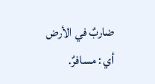ضاربٌ في الأرض أي : مسافرٌ.